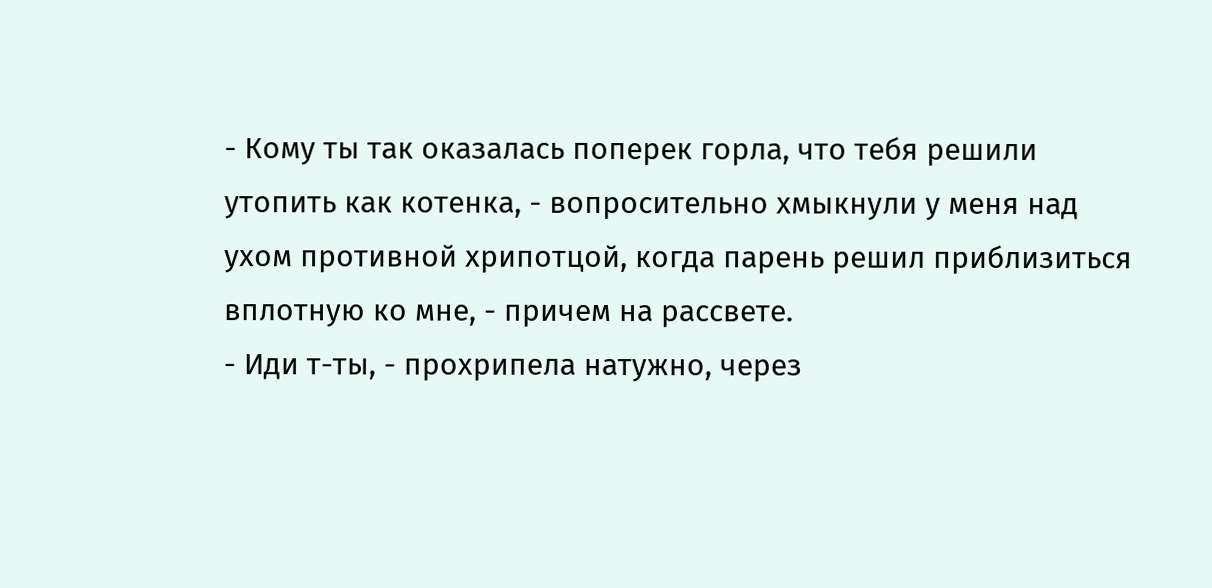- Кому ты так оказалась поперек горла, что тебя решили утопить как котенка, - вопросительно хмыкнули у меня над ухом противной хрипотцой, когда парень решил приблизиться вплотную ко мне, - причем на рассвете.
- Иди т-ты, - прохрипела натужно, через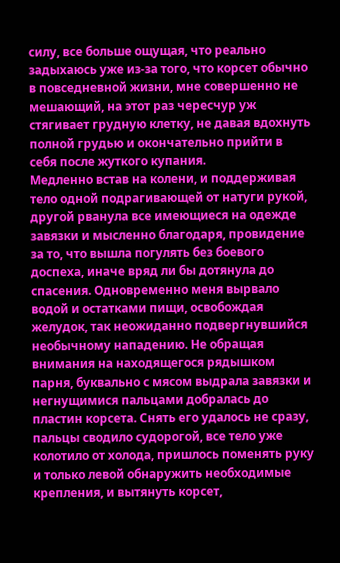силу, все больше ощущая, что реально задыхаюсь уже из-за того, что корсет обычно в повседневной жизни, мне совершенно не мешающий, на этот раз чересчур уж стягивает грудную клетку, не давая вдохнуть полной грудью и окончательно прийти в себя после жуткого купания.
Медленно встав на колени, и поддерживая тело одной подрагивающей от натуги рукой, другой рванула все имеющиеся на одежде завязки и мысленно благодаря, провидение за то, что вышла погулять без боевого доспеха, иначе вряд ли бы дотянула до спасения. Одновременно меня вырвало водой и остатками пищи, освобождая желудок, так неожиданно подвергнувшийся необычному нападению. Не обращая внимания на находящегося рядышком парня, буквально с мясом выдрала завязки и негнущимися пальцами добралась до пластин корсета. Снять его удалось не сразу, пальцы сводило судорогой, все тело уже колотило от холода, пришлось поменять руку и только левой обнаружить необходимые крепления, и вытянуть корсет,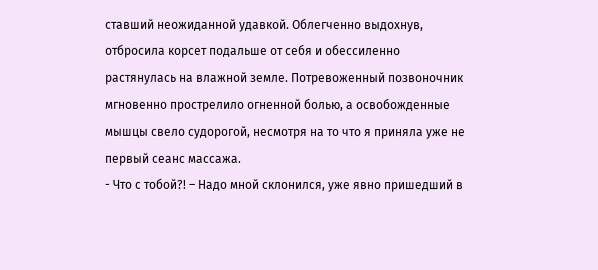ставший неожиданной удавкой. Облегченно выдохнув, отбросила корсет подальше от себя и обессиленно растянулась на влажной земле. Потревоженный позвоночник мгновенно прострелило огненной болью, а освобожденные мышцы свело судорогой, несмотря на то что я приняла уже не первый сеанс массажа.
- Что с тобой?! – Надо мной склонился, уже явно пришедший в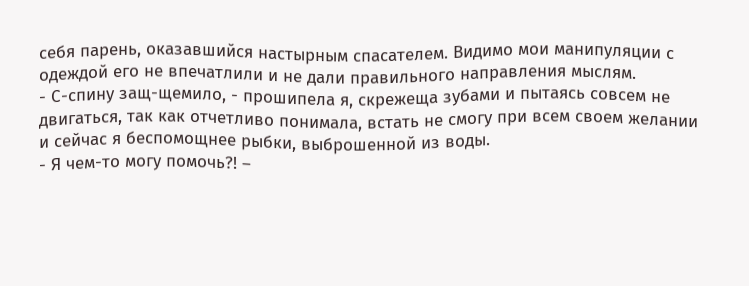себя парень, оказавшийся настырным спасателем. Видимо мои манипуляции с одеждой его не впечатлили и не дали правильного направления мыслям.
- С-спину защ-щемило, - прошипела я, скрежеща зубами и пытаясь совсем не двигаться, так как отчетливо понимала, встать не смогу при всем своем желании и сейчас я беспомощнее рыбки, выброшенной из воды.
- Я чем-то могу помочь?! –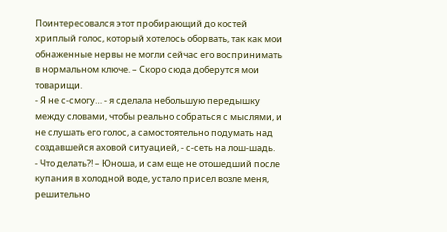Поинтересовался этот пробирающий до костей хриплый голос, который хотелось оборвать, так как мои обнаженные нервы не могли сейчас его воспринимать в нормальном ключе. – Скоро сюда доберутся мои товарищи.
- Я не с-смогу… - я сделала небольшую передышку между словами, чтобы реально собраться с мыслями, и не слушать его голос, а самостоятельно подумать над создавшейся аховой ситуацией, - с-сеть на лош-шадь.
- Что делать?! – Юноша, и сам еще не отошедший после купания в холодной воде, устало присел возле меня, решительно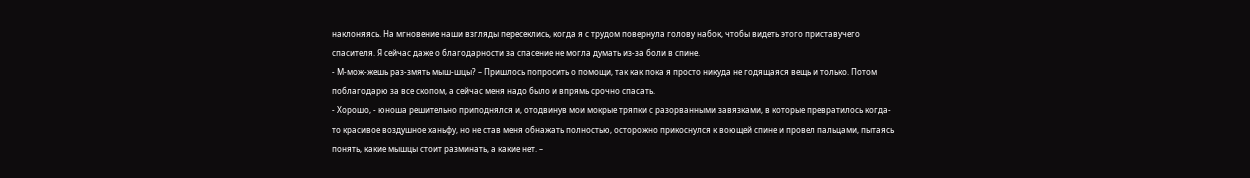наклоняясь. На мгновение наши взгляды пересеклись, когда я с трудом повернула голову набок, чтобы видеть этого приставучего спасителя. Я сейчас даже о благодарности за спасение не могла думать из-за боли в спине.
- М-мож-жешь раз-змять мыш-шцы? – Пришлось попросить о помощи, так как пока я просто никуда не годящаяся вещь и только. Потом поблагодарю за все скопом, а сейчас меня надо было и впрямь срочно спасать.
- Хорошо, - юноша решительно приподнялся и, отодвинув мои мокрые тряпки с разорванными завязками, в которые превратилось когда-то красивое воздушное ханьфу, но не став меня обнажать полностью, осторожно прикоснулся к воющей спине и провел пальцами, пытаясь понять, какие мышцы стоит разминать, а какие нет. –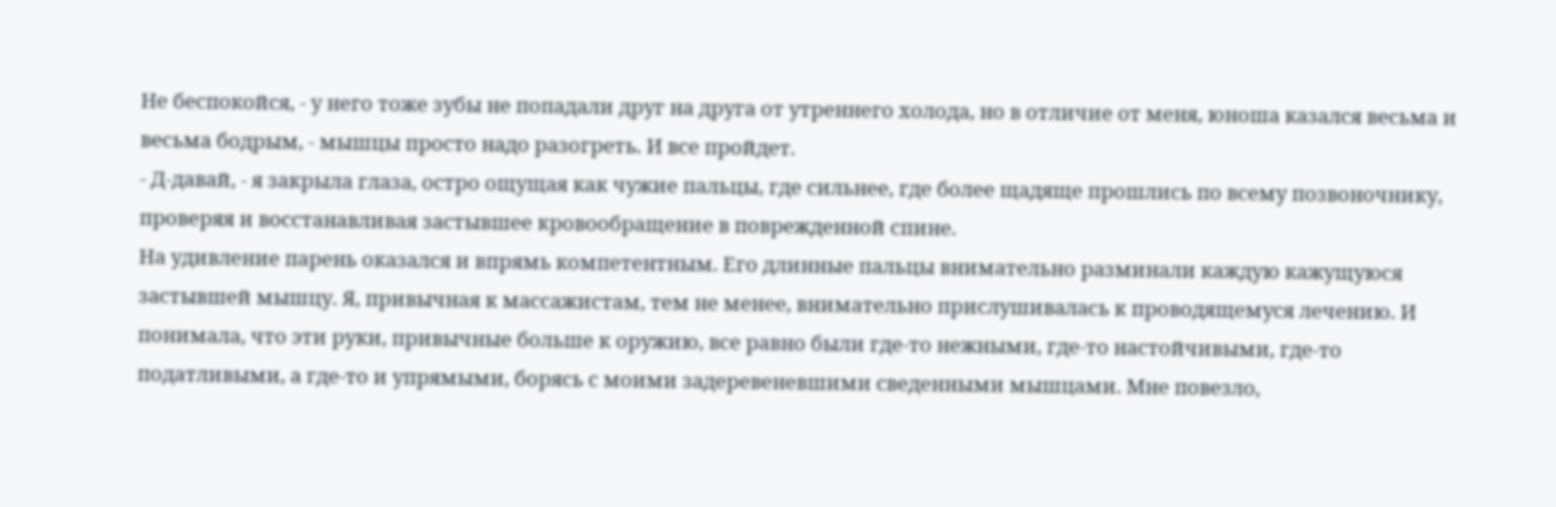Не беспокойся, - у него тоже зубы не попадали друг на друга от утреннего холода, но в отличие от меня, юноша казался весьма и весьма бодрым, - мышцы просто надо разогреть. И все пройдет.
- Д-давай, - я закрыла глаза, остро ощущая как чужие пальцы, где сильнее, где более щадяще прошлись по всему позвоночнику, проверяя и восстанавливая застывшее кровообращение в поврежденной спине.
На удивление парень оказался и впрямь компетентным. Его длинные пальцы внимательно разминали каждую кажущуюся застывшей мышцу. Я, привычная к массажистам, тем не менее, внимательно прислушивалась к проводящемуся лечению. И понимала, что эти руки, привычные больше к оружию, все равно были где-то нежными, где-то настойчивыми, где-то податливыми, а где-то и упрямыми, борясь с моими задеревеневшими сведенными мышцами. Мне повезло,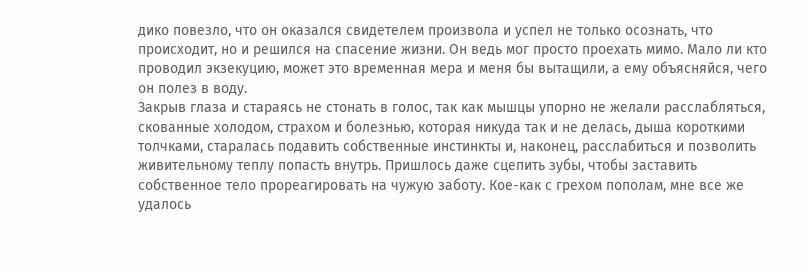дико повезло, что он оказался свидетелем произвола и успел не только осознать, что происходит, но и решился на спасение жизни. Он ведь мог просто проехать мимо. Мало ли кто проводил экзекуцию, может это временная мера и меня бы вытащили, а ему объясняйся, чего он полез в воду.
Закрыв глаза и стараясь не стонать в голос, так как мышцы упорно не желали расслабляться, скованные холодом, страхом и болезнью, которая никуда так и не делась, дыша короткими толчками, старалась подавить собственные инстинкты и, наконец, расслабиться и позволить живительному теплу попасть внутрь. Пришлось даже сцепить зубы, чтобы заставить собственное тело прореагировать на чужую заботу. Кое-как с грехом пополам, мне все же удалось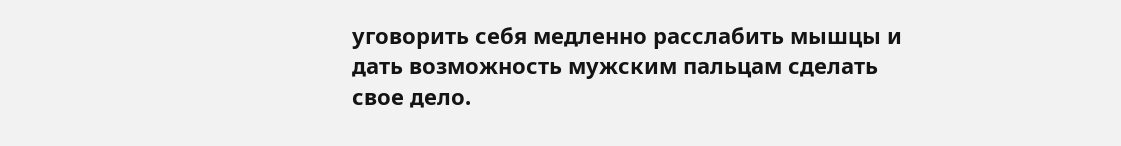уговорить себя медленно расслабить мышцы и дать возможность мужским пальцам сделать свое дело.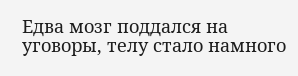Едва мозг поддался на уговоры, телу стало намного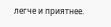легче и приятнее.